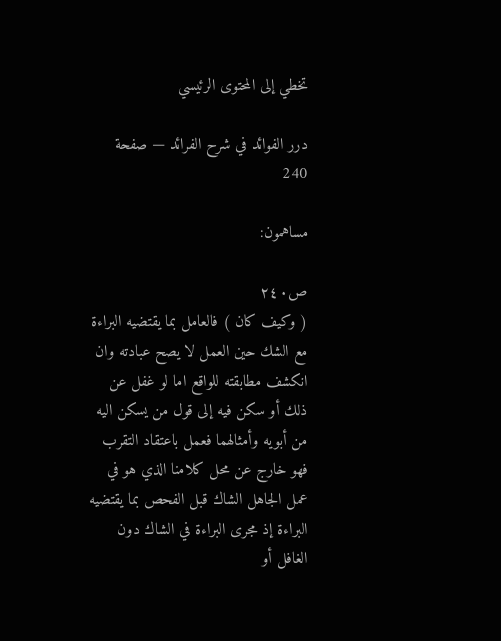تخطي إلى المحتوى الرئيسي

درر الفوائد في شرح الفرائد — صفحة 240

مساهمون:

ص٢٤٠
( وكيف كان ) فالعامل بما يقتضيه البراءة مع الشك حين العمل لا يصح عبادته وان انكشف مطابقته للواقع اما لو غفل عن ذلك أو سكن فيه إلى قول من يسكن اليه من أبويه وأمثالهما فعمل باعتقاد التقرب فهو خارج عن محل كلامنا الذي هو في عمل الجاهل الشاك قبل الفحص بما يقتضيه البراءة إذ مجرى البراءة في الشاك دون الغافل أو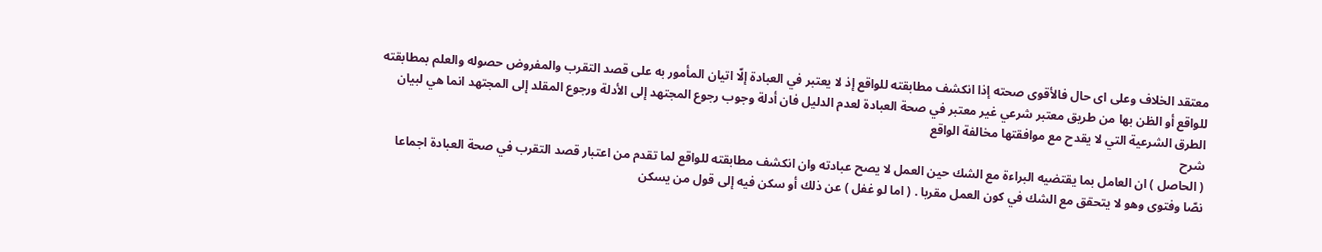معتقد الخلاف وعلى اى حال فالأقوى صحته إذا انكشف مطابقته للواقع إذ لا يعتبر في العبادة إلّا اتيان المأمور به على قصد التقرب والمفروض حصوله والعلم بمطابقته للواقع أو الظن بها من طريق معتبر شرعي غير معتبر في صحة العبادة لعدم الدليل فان أدلة وجوب رجوع المجتهد إلى الأدلة ورجوع المقلد إلى المجتهد انما هي لبيان الطرق الشرعية التي لا يقدح مع موافقتها مخالفة الواقع
شرح
( الحاصل ) ان العامل بما يقتضيه البراءة مع الشك حين العمل لا يصح عبادته وان انكشف مطابقته للواقع لما تقدم من اعتبار قصد التقرب في صحة العبادة اجماعا نصّا وفتوى وهو لا يتحقق مع الشك في كون العمل مقربا . ( اما لو غفل ) عن ذلك أو سكن فيه إلى قول من يسكن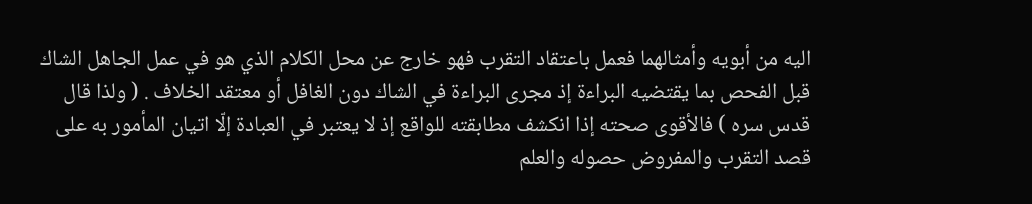اليه من أبويه وأمثالهما فعمل باعتقاد التقرب فهو خارج عن محل الكلام الذي هو في عمل الجاهل الشاك قبل الفحص بما يقتضيه البراءة إذ مجرى البراءة في الشاك دون الغافل أو معتقد الخلاف . ( ولذا قال قدس سره ) فالأقوى صحته إذا انكشف مطابقته للواقع إذ لا يعتبر في العبادة إلّا اتيان المأمور به على قصد التقرب والمفروض حصوله والعلم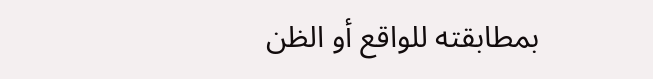بمطابقته للواقع أو الظن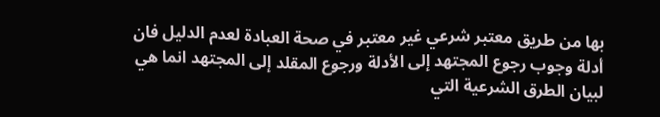بها من طريق معتبر شرعي غير معتبر في صحة العبادة لعدم الدليل فان أدلة وجوب رجوع المجتهد إلى الأدلة ورجوع المقلد إلى المجتهد انما هي لبيان الطرق الشرعية التي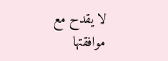لا يقدح مع موافقتها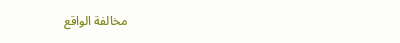مخالفة الواقع